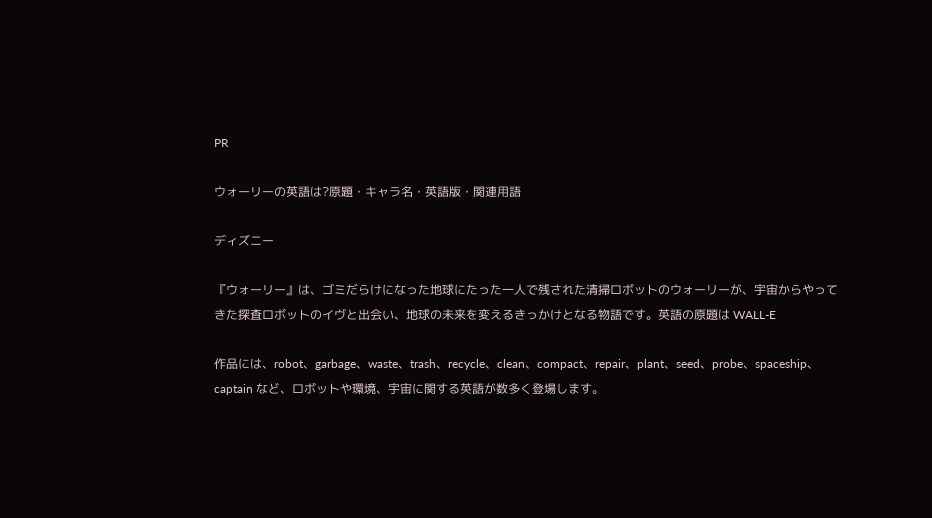PR

ウォーリーの英語は?原題・キャラ名・英語版・関連用語

ディズニー

『ウォーリー』は、ゴミだらけになった地球にたった一人で残された清掃ロボットのウォーリーが、宇宙からやってきた探査ロボットのイヴと出会い、地球の未来を変えるきっかけとなる物語です。英語の原題は WALL-E

作品には、robot、garbage、waste、trash、recycle、clean、compact、repair、plant、seed、probe、spaceship、captain など、ロボットや環境、宇宙に関する英語が数多く登場します。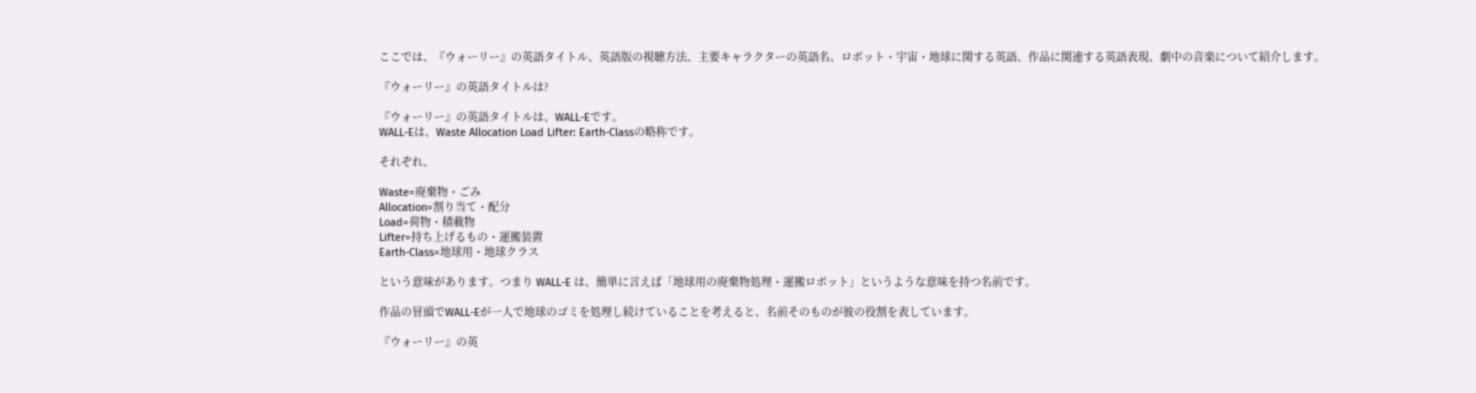ここでは、『ウォーリー』の英語タイトル、英語版の視聴方法、主要キャラクターの英語名、ロボット・宇宙・地球に関する英語、作品に関連する英語表現、劇中の音楽について紹介します。

『ウォーリー』の英語タイトルは?

『ウォーリー』の英語タイトルは、WALL-Eです。
WALL-Eは、Waste Allocation Load Lifter: Earth-Classの略称です。

それぞれ、

Waste=廃棄物・ごみ
Allocation=割り当て・配分
Load=荷物・積載物
Lifter=持ち上げるもの・運搬装置
Earth-Class=地球用・地球クラス

という意味があります。つまり WALL-E は、簡単に言えば「地球用の廃棄物処理・運搬ロボット」というような意味を持つ名前です。

作品の冒頭でWALL-Eが一人で地球のゴミを処理し続けていることを考えると、名前そのものが彼の役割を表しています。

『ウォーリー』の英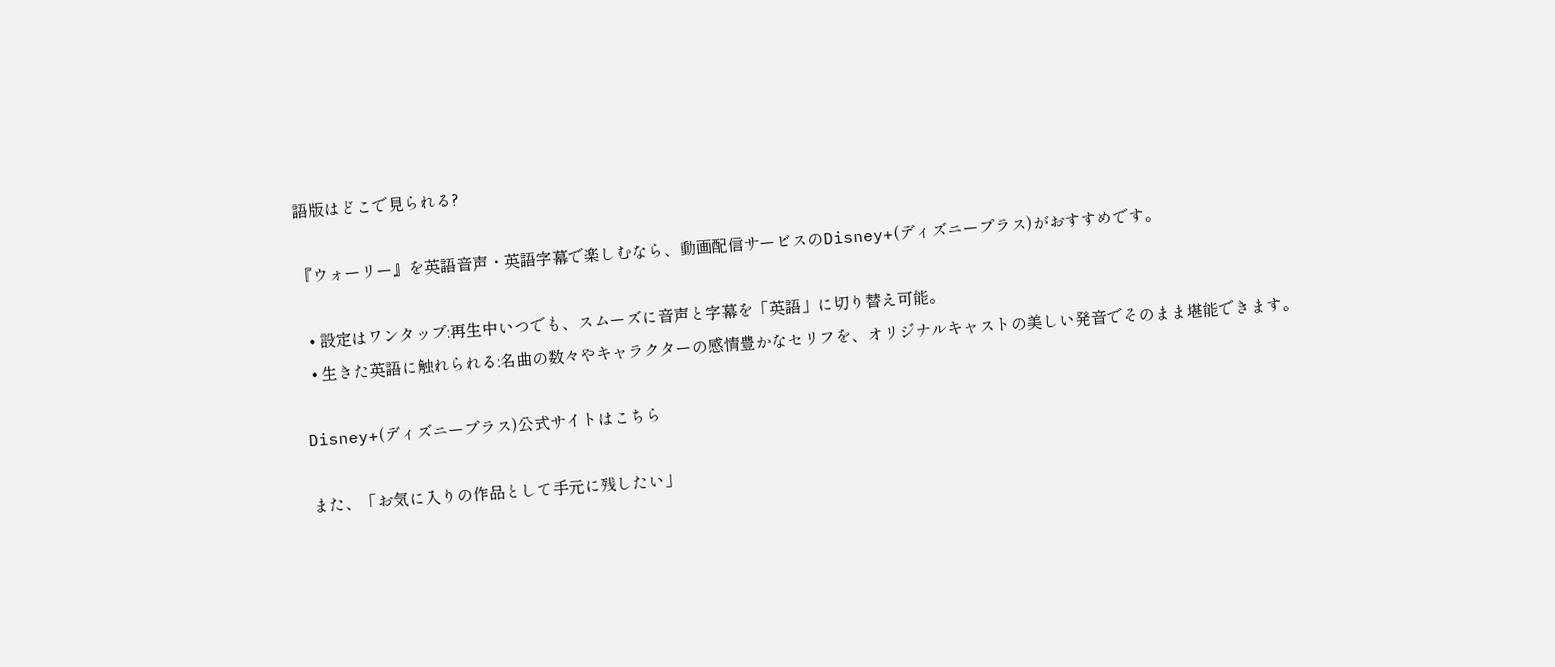語版はどこで見られる?

『ウォーリー』を英語音声・英語字幕で楽しむなら、動画配信サービスのDisney+(ディズニープラス)がおすすめです。

  • 設定はワンタップ:再生中いつでも、スムーズに音声と字幕を「英語」に切り替え可能。
  • 生きた英語に触れられる:名曲の数々やキャラクターの感情豊かなセリフを、オリジナルキャストの美しい発音でそのまま堪能できます。

Disney+(ディズニープラス)公式サイトはこちら

また、「お気に入りの作品として手元に残したい」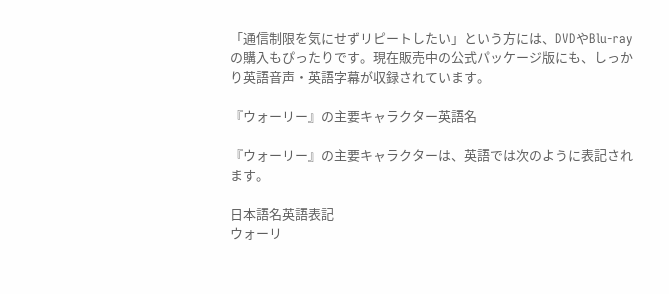「通信制限を気にせずリピートしたい」という方には、DVDやBlu-rayの購入もぴったりです。現在販売中の公式パッケージ版にも、しっかり英語音声・英語字幕が収録されています。

『ウォーリー』の主要キャラクター英語名

『ウォーリー』の主要キャラクターは、英語では次のように表記されます。

日本語名英語表記
ウォーリ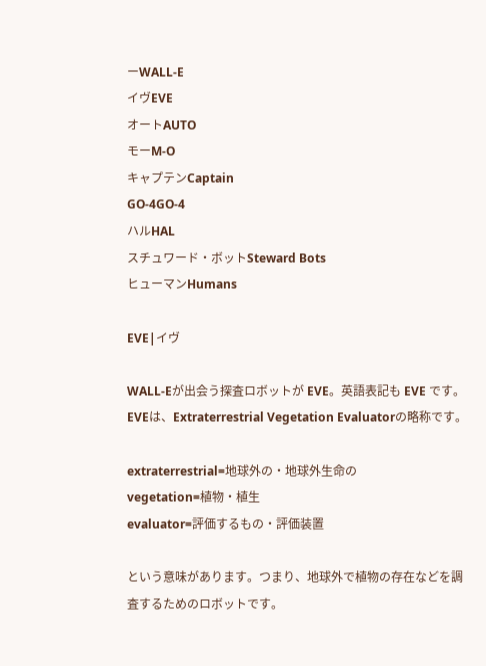ーWALL-E
イヴEVE
オートAUTO
モーM-O
キャプテンCaptain
GO-4GO-4
ハルHAL
スチュワード・ボットSteward Bots
ヒューマンHumans

EVE|イヴ

WALL-Eが出会う探査ロボットが EVE。英語表記も EVE です。
EVEは、Extraterrestrial Vegetation Evaluatorの略称です。

extraterrestrial=地球外の・地球外生命の
vegetation=植物・植生
evaluator=評価するもの・評価装置

という意味があります。つまり、地球外で植物の存在などを調査するためのロボットです。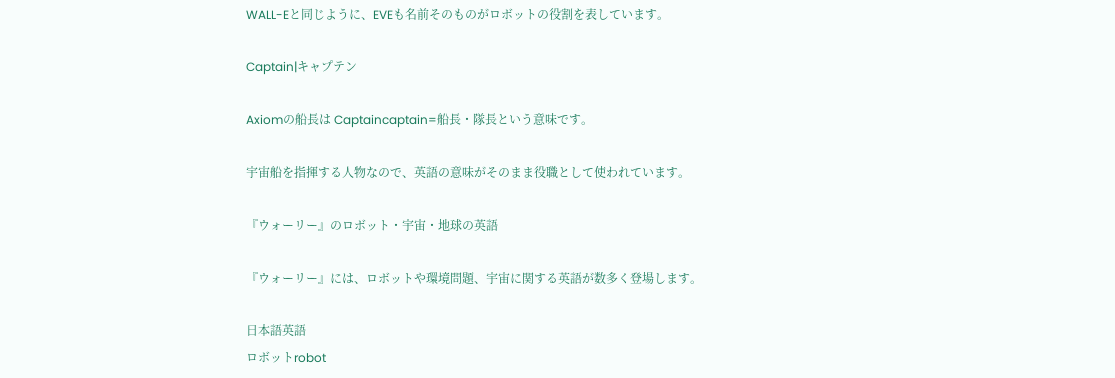WALL-Eと同じように、EVEも名前そのものがロボットの役割を表しています。

Captain|キャプテン

Axiomの船長は Captaincaptain=船長・隊長という意味です。

宇宙船を指揮する人物なので、英語の意味がそのまま役職として使われています。

『ウォーリー』のロボット・宇宙・地球の英語

『ウォーリー』には、ロボットや環境問題、宇宙に関する英語が数多く登場します。

日本語英語
ロボットrobot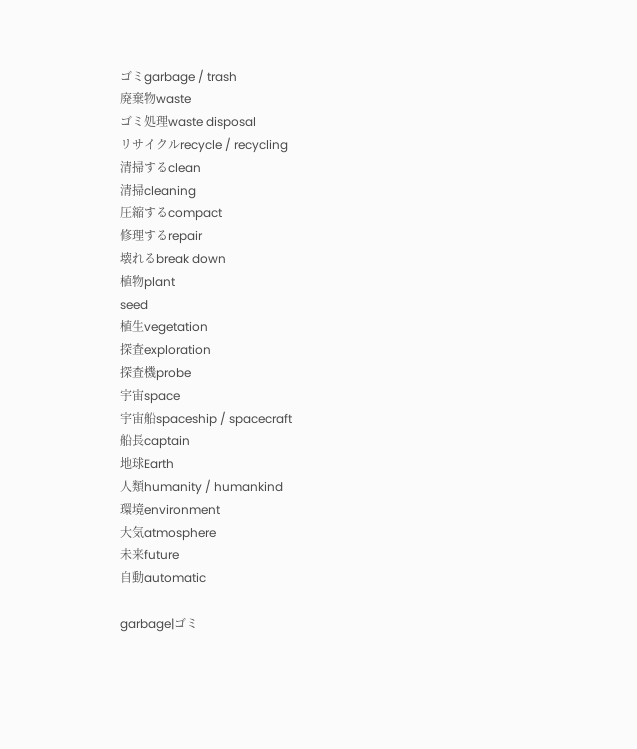ゴミgarbage / trash
廃棄物waste
ゴミ処理waste disposal
リサイクルrecycle / recycling
清掃するclean
清掃cleaning
圧縮するcompact
修理するrepair
壊れるbreak down
植物plant
seed
植生vegetation
探査exploration
探査機probe
宇宙space
宇宙船spaceship / spacecraft
船長captain
地球Earth
人類humanity / humankind
環境environment
大気atmosphere
未来future
自動automatic

garbage|ゴミ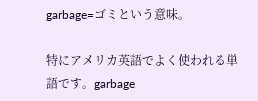garbage=ゴミという意味。

特にアメリカ英語でよく使われる単語です。garbage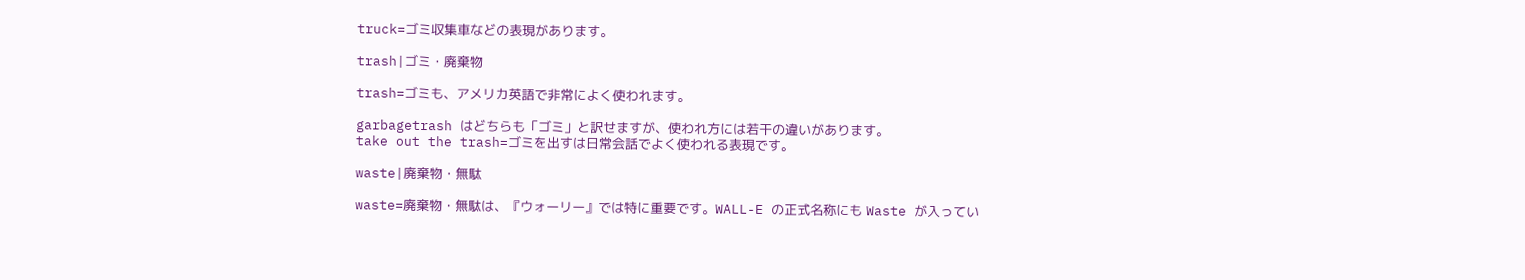truck=ゴミ収集車などの表現があります。

trash|ゴミ・廃棄物

trash=ゴミも、アメリカ英語で非常によく使われます。

garbagetrash はどちらも「ゴミ」と訳せますが、使われ方には若干の違いがあります。
take out the trash=ゴミを出すは日常会話でよく使われる表現です。

waste|廃棄物・無駄

waste=廃棄物・無駄は、『ウォーリー』では特に重要です。WALL-E の正式名称にも Waste が入ってい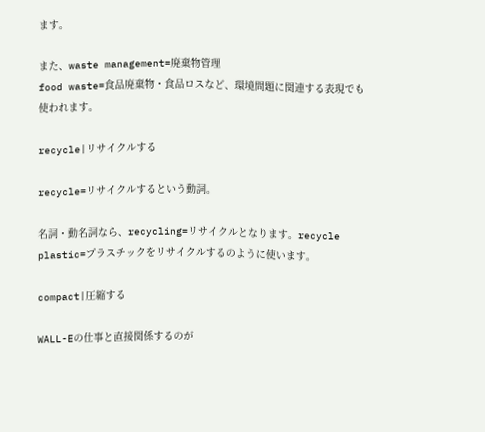ます。

また、waste management=廃棄物管理
food waste=食品廃棄物・食品ロスなど、環境問題に関連する表現でも使われます。

recycle|リサイクルする

recycle=リサイクルするという動詞。

名詞・動名詞なら、recycling=リサイクルとなります。recycle plastic=プラスチックをリサイクルするのように使います。

compact|圧縮する

WALL-Eの仕事と直接関係するのが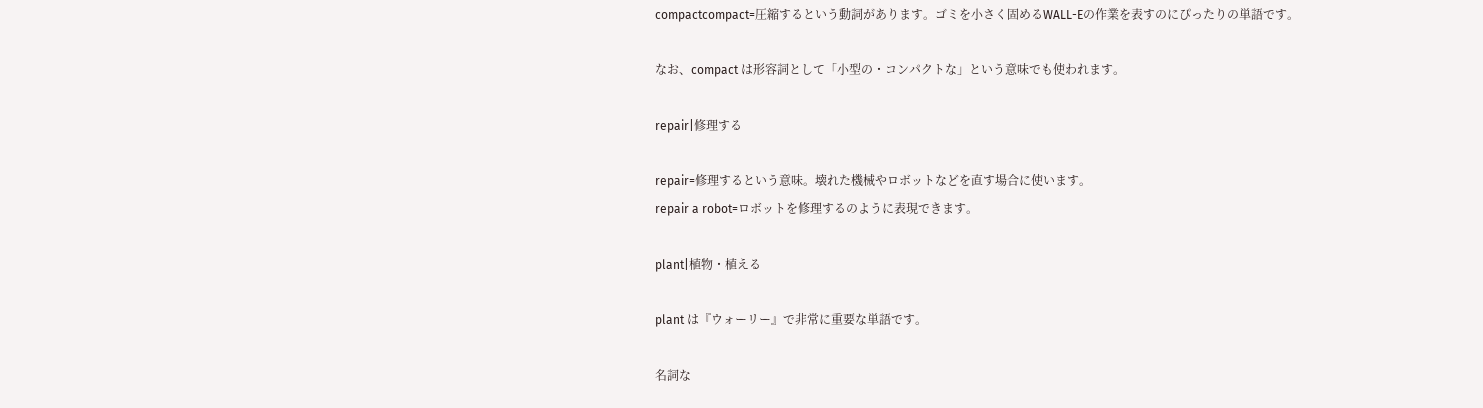compactcompact=圧縮するという動詞があります。ゴミを小さく固めるWALL-Eの作業を表すのにぴったりの単語です。

なお、compact は形容詞として「小型の・コンパクトな」という意味でも使われます。

repair|修理する

repair=修理するという意味。壊れた機械やロボットなどを直す場合に使います。
repair a robot=ロボットを修理するのように表現できます。

plant|植物・植える

plant は『ウォーリー』で非常に重要な単語です。

名詞な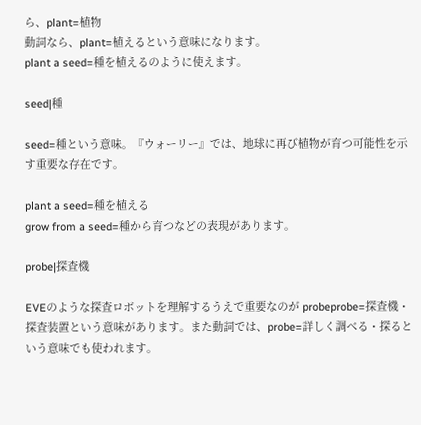ら、plant=植物
動詞なら、plant=植えるという意味になります。
plant a seed=種を植えるのように使えます。

seed|種

seed=種という意味。『ウォーリー』では、地球に再び植物が育つ可能性を示す重要な存在です。

plant a seed=種を植える
grow from a seed=種から育つなどの表現があります。

probe|探査機

EVEのような探査ロボットを理解するうえで重要なのが probeprobe=探査機・探査装置という意味があります。また動詞では、probe=詳しく調べる・探るという意味でも使われます。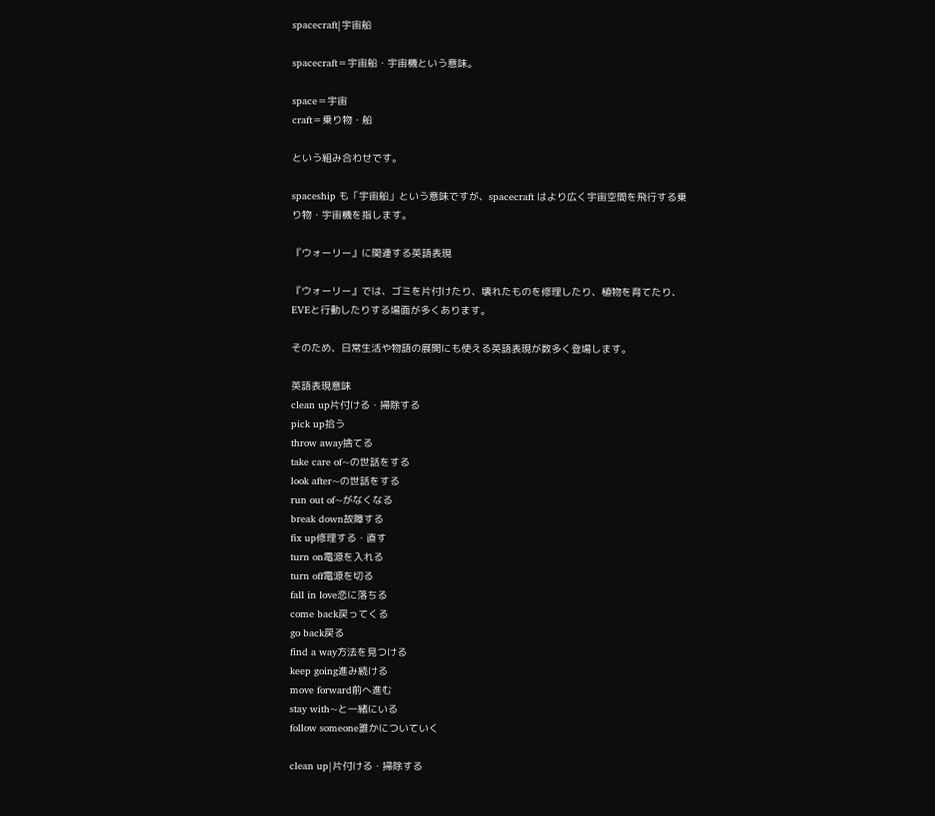spacecraft|宇宙船

spacecraft=宇宙船・宇宙機という意味。

space=宇宙
craft=乗り物・船

という組み合わせです。

spaceship も「宇宙船」という意味ですが、spacecraft はより広く宇宙空間を飛行する乗り物・宇宙機を指します。

『ウォーリー』に関連する英語表現

『ウォーリー』では、ゴミを片付けたり、壊れたものを修理したり、植物を育てたり、EVEと行動したりする場面が多くあります。

そのため、日常生活や物語の展開にも使える英語表現が数多く登場します。

英語表現意味
clean up片付ける・掃除する
pick up拾う
throw away捨てる
take care of~の世話をする
look after~の世話をする
run out of~がなくなる
break down故障する
fix up修理する・直す
turn on電源を入れる
turn off電源を切る
fall in love恋に落ちる
come back戻ってくる
go back戻る
find a way方法を見つける
keep going進み続ける
move forward前へ進む
stay with~と一緒にいる
follow someone誰かについていく

clean up|片付ける・掃除する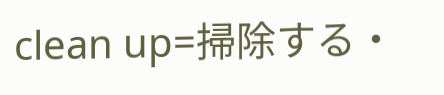clean up=掃除する・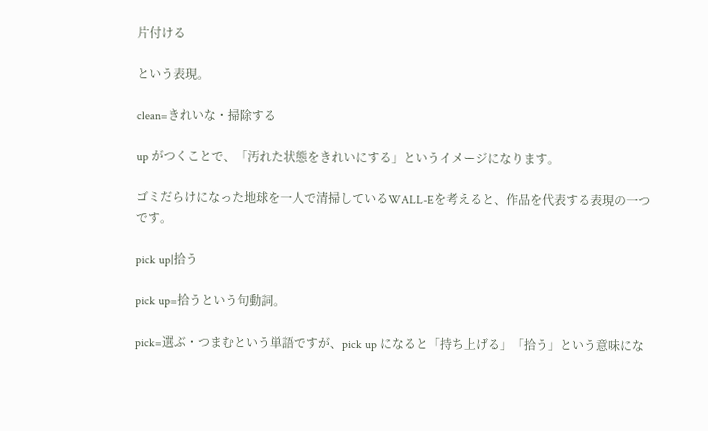片付ける

という表現。

clean=きれいな・掃除する

up がつくことで、「汚れた状態をきれいにする」というイメージになります。

ゴミだらけになった地球を一人で清掃しているWALL-Eを考えると、作品を代表する表現の一つです。

pick up|拾う

pick up=拾うという句動詞。

pick=選ぶ・つまむという単語ですが、pick up になると「持ち上げる」「拾う」という意味にな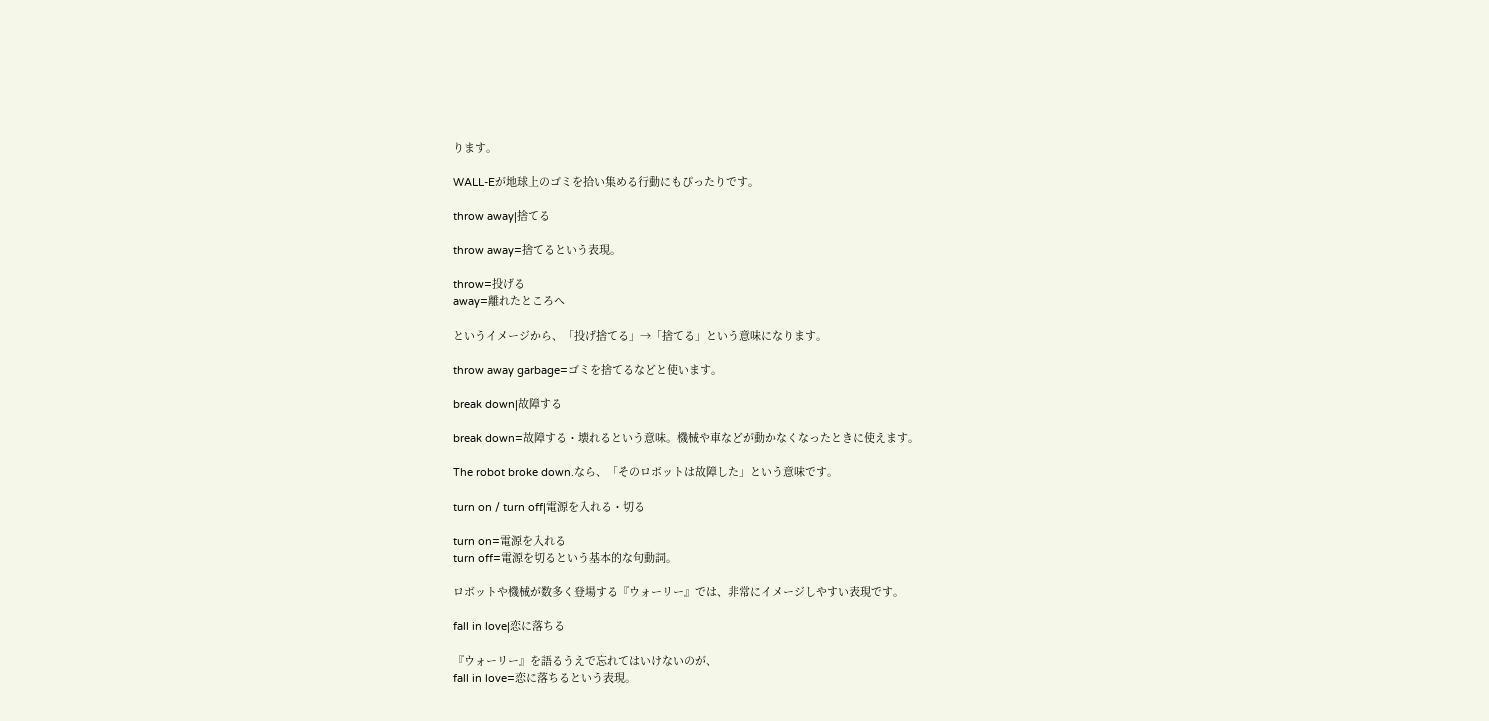ります。

WALL-Eが地球上のゴミを拾い集める行動にもぴったりです。

throw away|捨てる

throw away=捨てるという表現。

throw=投げる
away=離れたところへ

というイメージから、「投げ捨てる」→「捨てる」という意味になります。

throw away garbage=ゴミを捨てるなどと使います。

break down|故障する

break down=故障する・壊れるという意味。機械や車などが動かなくなったときに使えます。

The robot broke down.なら、「そのロボットは故障した」という意味です。

turn on / turn off|電源を入れる・切る

turn on=電源を入れる
turn off=電源を切るという基本的な句動詞。

ロボットや機械が数多く登場する『ウォーリー』では、非常にイメージしやすい表現です。

fall in love|恋に落ちる

『ウォーリー』を語るうえで忘れてはいけないのが、
fall in love=恋に落ちるという表現。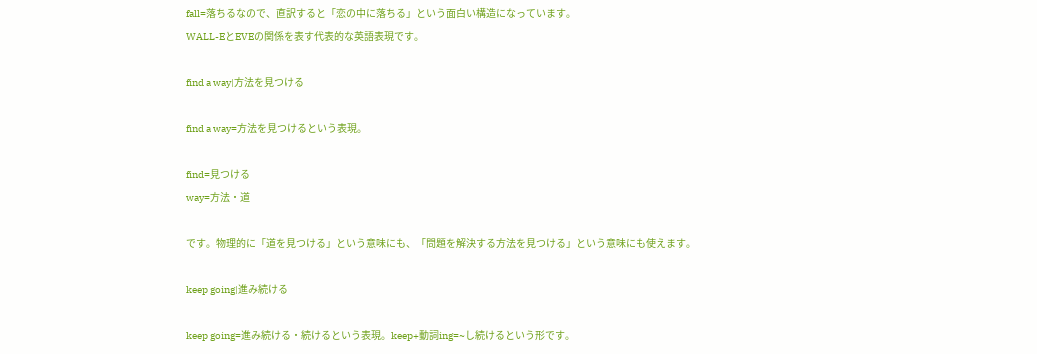fall=落ちるなので、直訳すると「恋の中に落ちる」という面白い構造になっています。
WALL-EとEVEの関係を表す代表的な英語表現です。

find a way|方法を見つける

find a way=方法を見つけるという表現。

find=見つける
way=方法・道

です。物理的に「道を見つける」という意味にも、「問題を解決する方法を見つける」という意味にも使えます。

keep going|進み続ける

keep going=進み続ける・続けるという表現。keep+動詞ing=~し続けるという形です。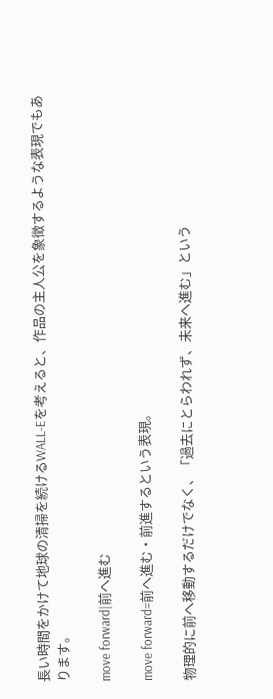長い時間をかけて地球の清掃を続けるWALL-Eを考えると、作品の主人公を象徴するような表現でもあります。

move forward|前へ進む

move forward=前へ進む・前進するという表現。

物理的に前へ移動するだけでなく、「過去にとらわれず、未来へ進む」という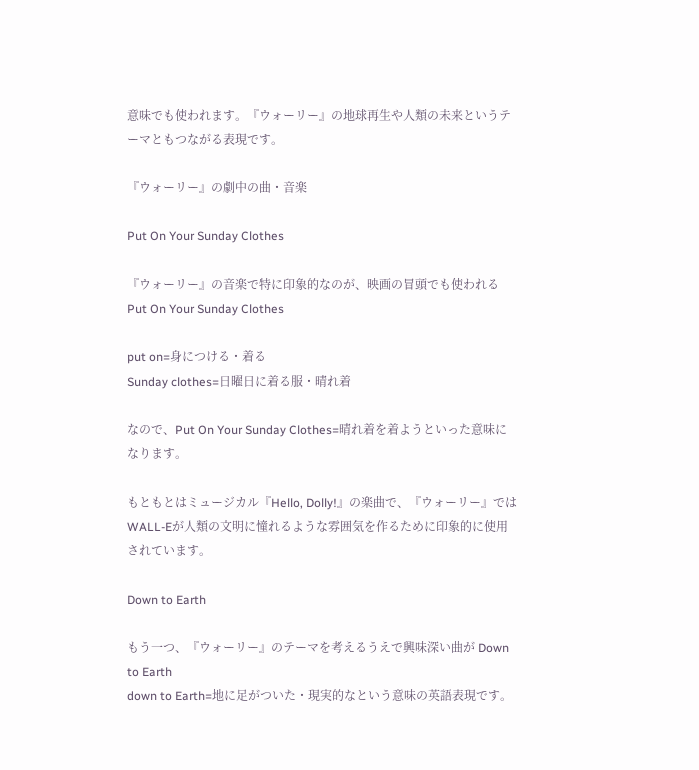意味でも使われます。『ウォーリー』の地球再生や人類の未来というテーマともつながる表現です。

『ウォーリー』の劇中の曲・音楽

Put On Your Sunday Clothes

『ウォーリー』の音楽で特に印象的なのが、映画の冒頭でも使われる Put On Your Sunday Clothes

put on=身につける・着る
Sunday clothes=日曜日に着る服・晴れ着

なので、Put On Your Sunday Clothes=晴れ着を着ようといった意味になります。

もともとはミュージカル『Hello, Dolly!』の楽曲で、『ウォーリー』ではWALL-Eが人類の文明に憧れるような雰囲気を作るために印象的に使用されています。

Down to Earth

もう一つ、『ウォーリー』のテーマを考えるうえで興味深い曲が Down to Earth
down to Earth=地に足がついた・現実的なという意味の英語表現です。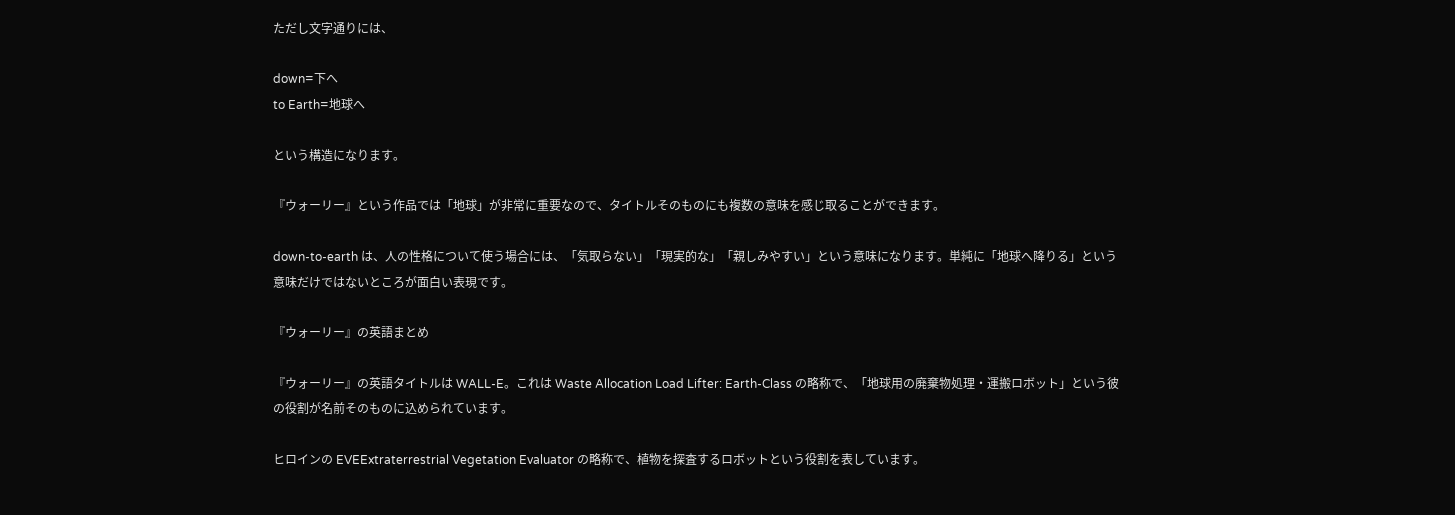ただし文字通りには、

down=下へ
to Earth=地球へ

という構造になります。

『ウォーリー』という作品では「地球」が非常に重要なので、タイトルそのものにも複数の意味を感じ取ることができます。

down-to-earth は、人の性格について使う場合には、「気取らない」「現実的な」「親しみやすい」という意味になります。単純に「地球へ降りる」という意味だけではないところが面白い表現です。

『ウォーリー』の英語まとめ

『ウォーリー』の英語タイトルは WALL-E。これは Waste Allocation Load Lifter: Earth-Class の略称で、「地球用の廃棄物処理・運搬ロボット」という彼の役割が名前そのものに込められています。

ヒロインの EVEExtraterrestrial Vegetation Evaluator の略称で、植物を探査するロボットという役割を表しています。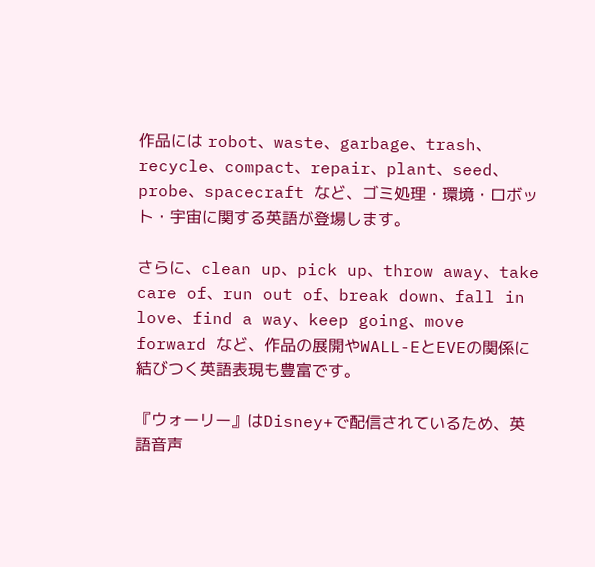作品には robot、waste、garbage、trash、recycle、compact、repair、plant、seed、probe、spacecraft など、ゴミ処理・環境・ロボット・宇宙に関する英語が登場します。

さらに、clean up、pick up、throw away、take care of、run out of、break down、fall in love、find a way、keep going、move forward など、作品の展開やWALL-EとEVEの関係に結びつく英語表現も豊富です。

『ウォーリー』はDisney+で配信されているため、英語音声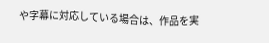や字幕に対応している場合は、作品を実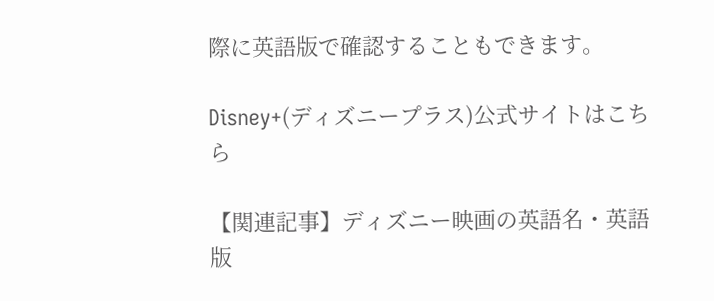際に英語版で確認することもできます。

Disney+(ディズニープラス)公式サイトはこちら

【関連記事】ディズニー映画の英語名・英語版